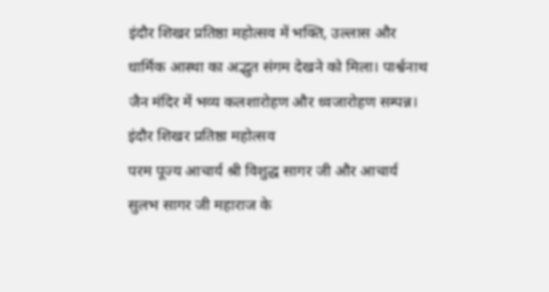इंदौर शिखर प्रतिष्ठा महोत्सव में भक्ति, उल्लास और धार्मिक आस्था का अद्भुत संगम देखने को मिला। पार्श्वनाथ जैन मंदिर में भव्य कलशारोहण और ध्वजारोहण सम्पन्न।
इंदौर शिखर प्रतिष्ठा महोत्सव
परम पूज्य आचार्य श्री विशुद्ध सागर जी और आचार्य सुलभ सागर जी महाराज के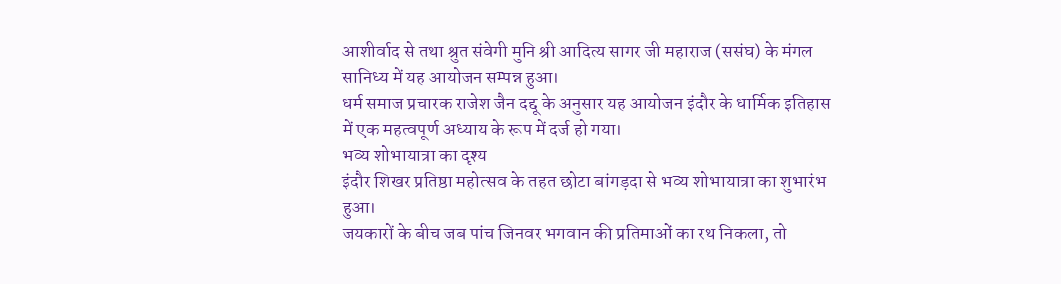आशीर्वाद से तथा श्रुत संवेगी मुनि श्री आदित्य सागर जी महाराज (ससंघ) के मंगल सानिध्य में यह आयोजन सम्पन्न हुआ।
धर्म समाज प्रचारक राजेश जैन दद्दू के अनुसार यह आयोजन इंदौर के धार्मिक इतिहास में एक महत्वपूर्ण अध्याय के रूप में दर्ज हो गया।
भव्य शोभायात्रा का दृश्य
इंदौर शिखर प्रतिष्ठा महोत्सव के तहत छोटा बांगड़दा से भव्य शोभायात्रा का शुभारंभ हुआ।
जयकारों के बीच जब पांच जिनवर भगवान की प्रतिमाओं का रथ निकला, तो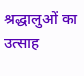श्रद्धालुओं का उत्साह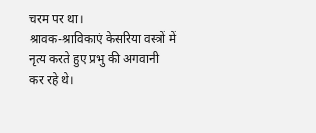चरम पर था।
श्रावक-श्राविकाएं केसरिया वस्त्रों में नृत्य करते हुए प्रभु की अगवानी कर रहे थे।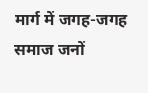मार्ग में जगह-जगह समाज जनों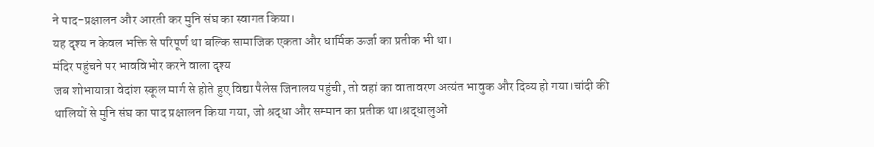ने पाद-प्रक्षालन और आरती कर मुनि संघ का स्वागत किया।
यह दृश्य न केवल भक्ति से परिपूर्ण था बल्कि सामाजिक एकता और धार्मिक ऊर्जा का प्रतीक भी था।
मंदिर पहुंचने पर भावविभोर करने वाला दृश्य
जब शोभायात्रा वेदांश स्कूल मार्ग से होते हुए विद्या पैलेस जिनालय पहुंची, तो वहां का वातावरण अत्यंत भावुक और दिव्य हो गया।चांदी की थालियों से मुनि संघ का पाद प्रक्षालन किया गया, जो श्रद्धा और सम्मान का प्रतीक था।श्रद्धालुओं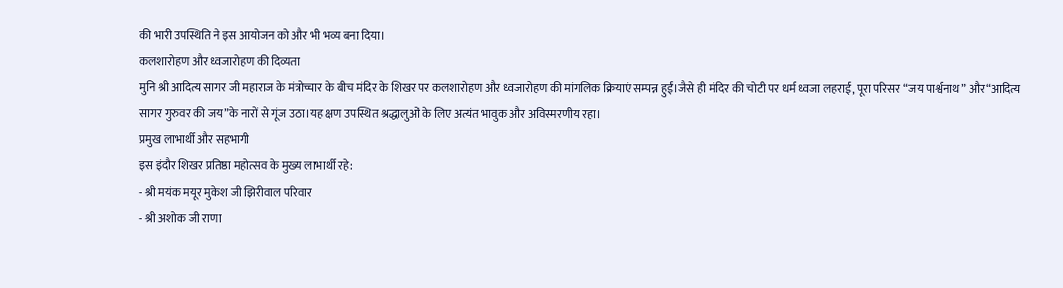की भारी उपस्थिति ने इस आयोजन को और भी भव्य बना दिया।
कलशारोहण और ध्वजारोहण की दिव्यता
मुनि श्री आदित्य सागर जी महाराज के मंत्रोच्चार के बीच मंदिर के शिखर पर कलशारोहण और ध्वजारोहण की मांगलिक क्रियाएं सम्पन्न हुईं।जैसे ही मंदिर की चोटी पर धर्म ध्वजा लहराई, पूरा परिसर “जय पार्श्वनाथ” और“आदित्य सागर गुरुवर की जय”के नारों से गूंज उठा।यह क्षण उपस्थित श्रद्धालुओं के लिए अत्यंत भावुक और अविस्मरणीय रहा।
प्रमुख लाभार्थी और सहभागी
इस इंदौर शिखर प्रतिष्ठा महोत्सव के मुख्य लाभार्थी रहे:
- श्री मयंक मयूर मुकेश जी झिरीवाल परिवार
- श्री अशोक जी राणा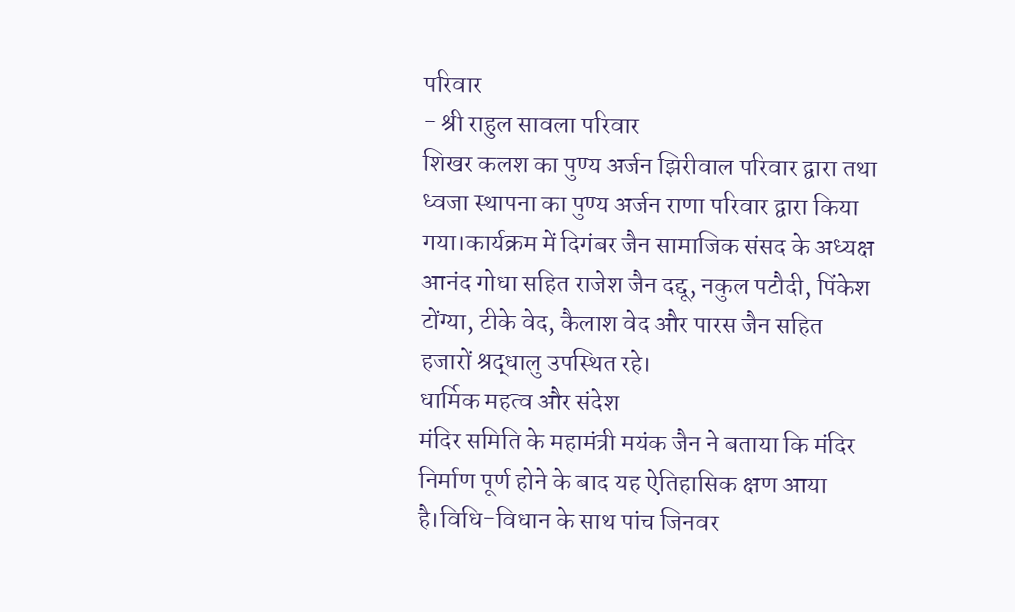परिवार
- श्री राहुल सावला परिवार
शिखर कलश का पुण्य अर्जन झिरीवाल परिवार द्वारा तथा ध्वजा स्थापना का पुण्य अर्जन राणा परिवार द्वारा किया गया।कार्यक्रम में दिगंबर जैन सामाजिक संसद के अध्यक्ष आनंद गोधा सहित राजेश जैन दद्दू, नकुल पटौदी, पिंकेश टोंग्या, टीके वेद, कैलाश वेद और पारस जैन सहित हजारों श्रद्धालु उपस्थित रहे।
धार्मिक महत्व और संदेश
मंदिर समिति के महामंत्री मयंक जैन ने बताया कि मंदिर निर्माण पूर्ण होने के बाद यह ऐतिहासिक क्षण आया है।विधि-विधान के साथ पांच जिनवर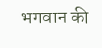भगवान की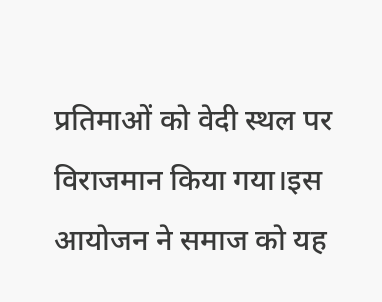प्रतिमाओं को वेदी स्थल पर विराजमान किया गया।इस आयोजन ने समाज को यह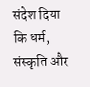संदेश दिया कि धर्म, संस्कृति और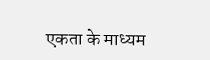एकता के माध्यम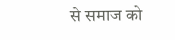से समाज को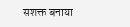सशक्त बनाया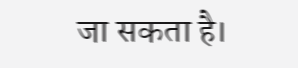जा सकता है।